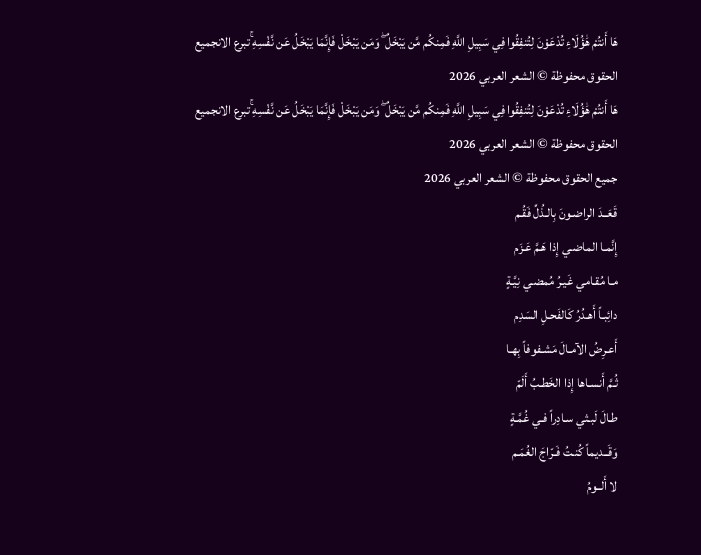هَا أَنتُمْ هَٰؤُلَاءِ تُدْعَوْنَ لِتُنفِقُوا فِي سَبِيلِ اللَّهِ فَمِنكُم مَّن يَبْخَلُ ۖ وَمَن يَبْخَلْ فَإِنَّمَا يَبْخَلُ عَن نَّفْسِهِ ۚتبرع الانجميع الحقوق محفوظة © الشعر العربي 2026
هَا أَنتُمْ هَٰؤُلَاءِ تُدْعَوْنَ لِتُنفِقُوا فِي سَبِيلِ اللَّهِ فَمِنكُم مَّن يَبْخَلُ ۖ وَمَن يَبْخَلْ فَإِنَّمَا يَبْخَلُ عَن نَّفْسِهِ ۚتبرع الانجميع الحقوق محفوظة © الشعر العربي 2026
جميع الحقوق محفوظة © الشعر العربي 2026
قَعَــدَ الراضـونَ بِالـذُلِّ فَقُـم
إِنَّمـا الماضـي إِذا هَـمَّ عَـزَم
مـا مُقـامي غَيـرُ مُمضـي نِيَّـةٍ
دائِبـاً أَهـدُرُ كَالفَحـلِ السَدِم
أَعـرِضُ الآمـالَ مَشـفوفاً بِهـا
ثُـمَّ أَنسـاها إِذا الخَطـبُ أَلَمّ
طـالَ لَبـثي سـادِراً فـي غُمَّـةٍ
وَقَــديماً كُنـتُ فَـرّاجَ الغُمَـم
لا أَلــومُ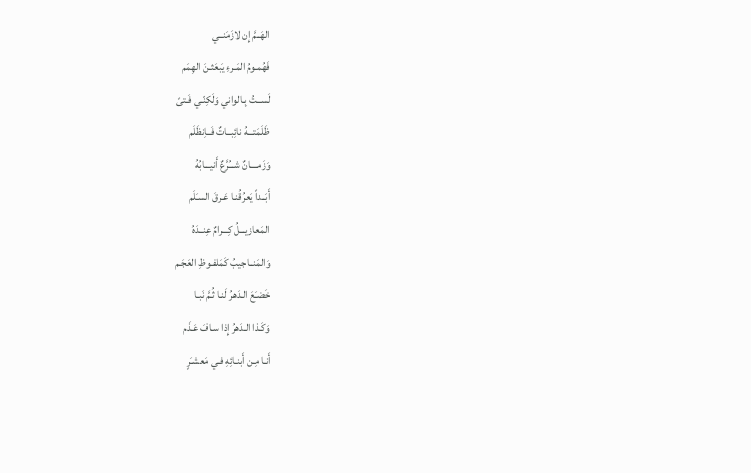الهَــمَّ إِن لازَمَنــي
فَهُمـومُ المَـرءِ يَبعَثـنَ الهِمَم
لَســتُ بِـالواني وَلَكِنّـي فَـتىً
ظَلَمَتـــهُ نائِبــاتٌ فَــاِنظَلَم
وَزَمــــانٌ شـــُرَّعٌ أَنيـــابُهُ
أَبَــداً يَعرُقُنـا عَـرقَ السـَلَم
المَعازيـــلُ كِـــرامٌ عِنــدَهُ
وَالمَنــاجيبُ كَمَلفـوظِ العَجَـم
خَضـَعَ الـدَهرُ لَنـا ثُـمَّ نَبـا
وَكَـذا الـدَهرُ إِذا سـافَ عَـذَم
أَنـا مِـن أَبنـائِهِ فـي مَعشـَرٍ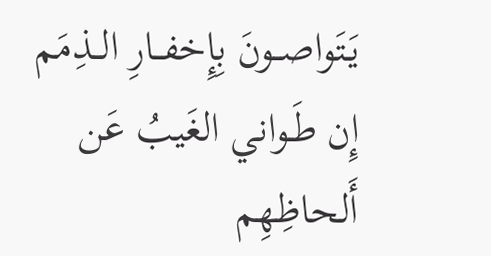يَتَواصــونَ بِإِخفــارِ الــذِمَم
إِن طَـواني الغَيبُ عَن أَلحاظِهِم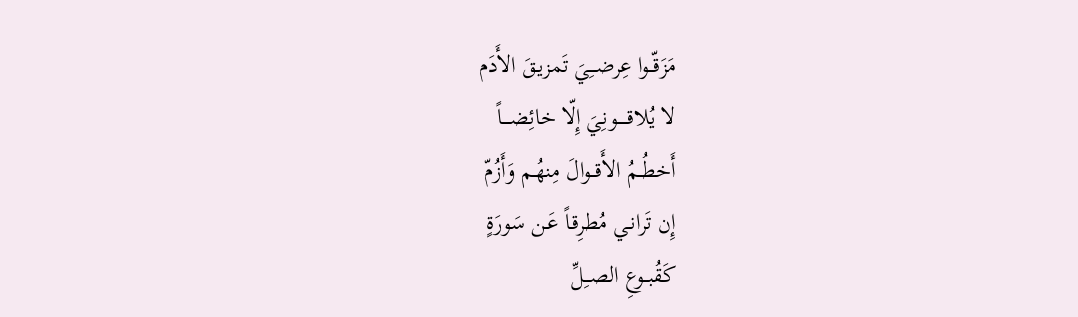مَزَقّــوا عِرضــِيَ تَمزيـقَ الأَدَم
لا يُلاقـــــونِيَ إِلّا خائِضــــاً
أَخطُــمُ الأَقــوالَ مِنهُـم وَأَزُمّ
إِن تَرانـي مُطرِقـاً عَـن سَورَةٍ
كَقُبــوعِ الصــِلِّ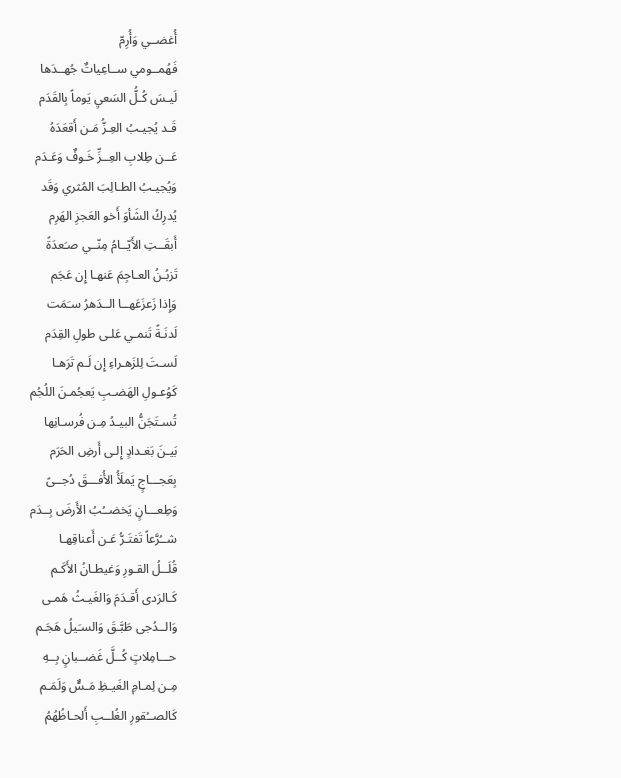أُغضــي وَأُرِمّ
فَهُمــومي ســاعِياتٌ جُهــدَها
لَيـسَ كُـلُّ السَعيِ يَوماً بِالقَدَم
قَـد يُجيـبُ العِـزُّ مَـن أَقعَدَهُ
عَــن طِلابِ العِــزِّ خَـوفٌ وَعَـدَم
وَيُجيـبُ الطـالِبَ المُثري وَقَد
يُدرِكُ الشَأوَ أَخو العَجزِ الهَرِم
أَبقَــتِ الأَيّــامُ مِنّــي صـَعدَةً
تَزبُـنُ العـاجِمَ عَنهـا إِن عَجَم
وَإِذا زَعزَعَهــا الــدَهرُ سـَمَت
لَدنَـةً تَنمـي عَلـى طولِ القِدَم
لَسـتَ لِلزَهـراءِ إِن لَـم تَرَهـا
كَوُعـولِ الهَضـبِ يَعجُمـنَ اللُجُم
تُسـتَجَنُّ البيـدُ مِـن فُرسـانِها
بَيـنَ بَغـدادٍ إِلـى أَرضِ الحَرَم
بِعَجـــاجٍ يَملَأُ الأُفـــقَ دُجــىً
وَطِعـــانٍ يَخضــُبُ الأَرضَ بِــدَم
شــُرَّعاً تَفتَـرُّ عَـن أَعناقِهـا
قُلَــلُ القـورِ وَغيطـانُ الأَكَـم
كَـالرَدى أَقـدَمَ وَالغَيـثُ هَمـى
وَالــدُجى طَبَّـقَ وَالسـَيلُ هَجَـم
حـــامِلاتٍ كُــلَّ غَضــبانٍ بِــهِ
مِـن لِمـامِ الغَيـظِ مَـسٌّ وَلَمَـم
كَالصــُقورِ الغُلــبِ أَلحـاظُهُمُ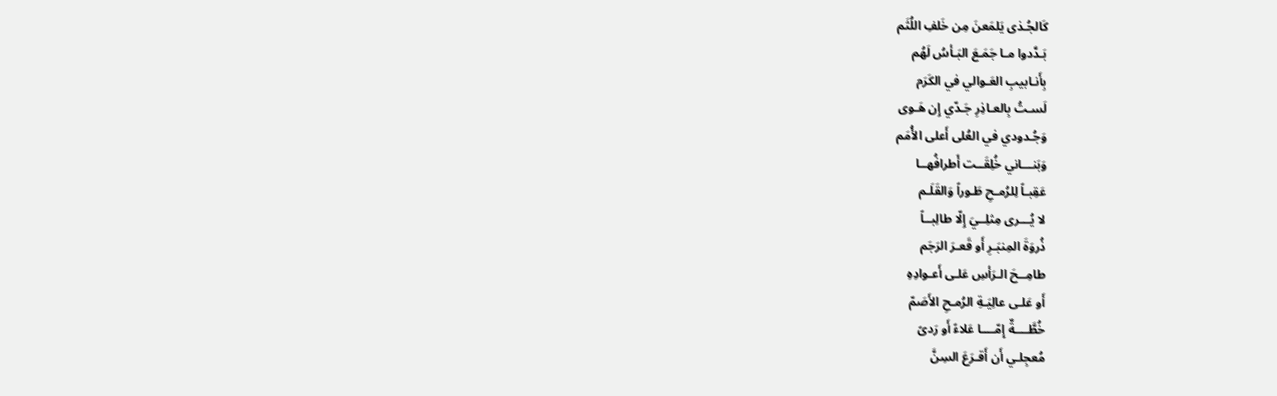كَالجُـذى يَلمَعنَ مِن خَلفِ اللُثَم
بَـدَّدوا مـا جَمَـعَ البَـأسُ لَهُم
بِأَنـابيبِ العَـوالي في الكَرَم
لَسـتُ بِالعـاذِرِ جَـدّي إِن هَـوى
وَجُـدودي في العُلى أَعلى الأُمَم
وَبَنـــاني خُلِقَــت أَطرافُهــا
عَقِبـاً لِلرُمـحِ طَـوراً وَالقَلَـم
لا يُـــرى مِثلِــيَ إِلّا طالِبــاً
ذُروَةَ المِنبَـرِ أَو قَعـرَ الرَجَم
طامِــحَ الـرَأسِ عَلـى أَعـوادِهِ
أَو عَلـى عالِيَـةِ الرُمـحِ الأَصَمّ
خُطَّــــةٌ إِمّــــا عَلاءً أَو رَدىً
مُعجِلـي أَن أَقـرَعَ السِنَّ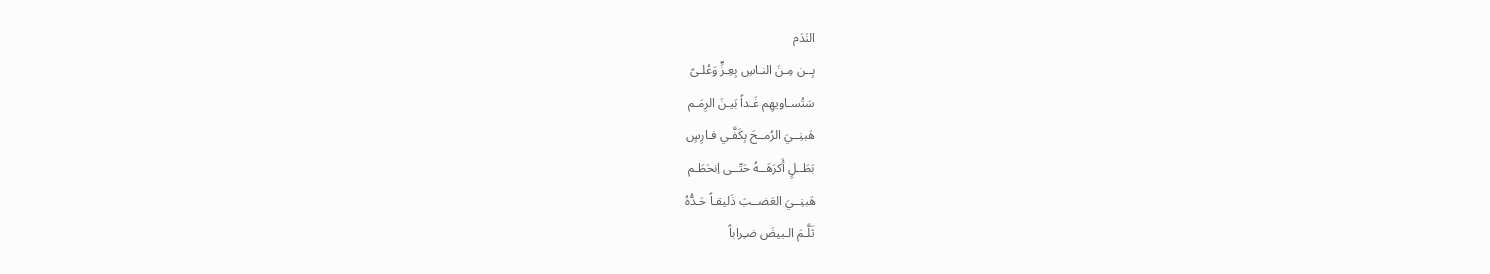النَدَم
بِــن مِـنَ النـاسِ بِعِـزٍّ وَعُلـىً
سَتُسـاويهِم غَـداً بَيـنَ الرِمَـم
هَبنِــيَ الرُمــحَ بِكَفَّـي فـارِسٍ
بَطَــلٍ أَكرَهَــهُ حَتّــى اِنحَطَـم
هَبنِــيَ العَضــبَ ذَليقـاً حَـدُّهُ
ثَلَّـمَ الـبيضَ ضـِراباً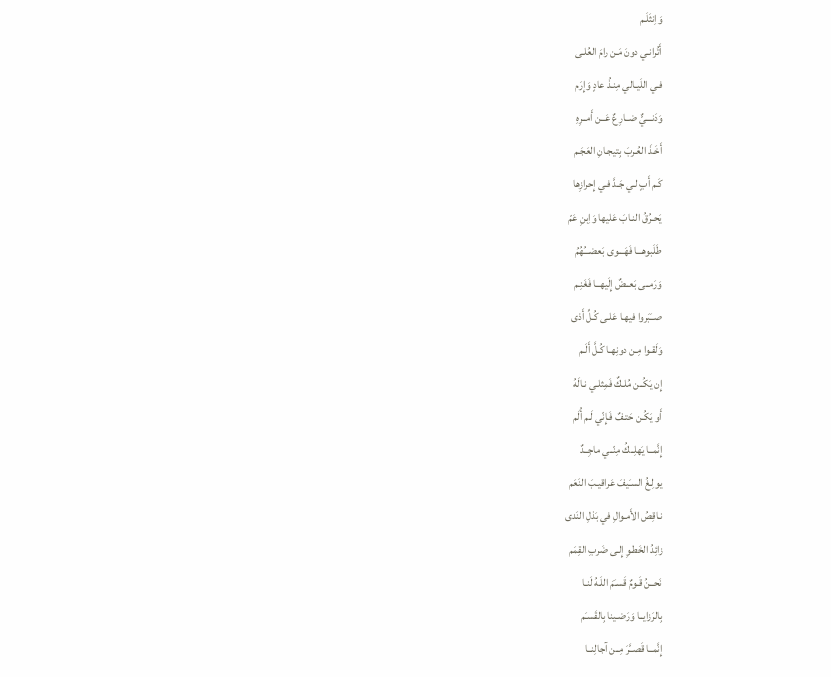وَاِنثَلَـم
أَتُرانـي دونَ مَـن رامَ العُلـى
فـي اللَيـالي مِنـذُ عادٍ وَإِرَم
وَدَنـــيٌّ ضــارِعٌ عَــن أَمــرِهِ
أَخَـذَ العُـربَ بِتيجـانِ العَجَـم
كَـم أَبٍ لـي جَـدَّ فـي إِحرازِها
يَحـرُقُ النـابَ عَليها وَاِبنِ عَمّ
طَلَبوهـــا فَهَـــوى بَعضـــُهُمُ
وَرَمــى بَعــضٌ إِلَيهــا فَغَنِـم
صــَبَروا فيهـا عَلـى كُـلِّ أَذى
وَلَقـوا مِـن دونِهـا كُـلَّ أَلَـم
إِن يَكُــن مُلـكٌ فَمِثلـي نـالَهُ
أَو يَكُـن حَتـفٌ فَـإِنّي لَـم أُلَم
إِنَّمــا يَهلِــكُ مِنّــي ماجِــدٌ
يولِـغُ السـَيفَ عَراقيـبَ النَعَم
نـاقِصُ الأَمـوالِ في بَذلِ النَدى
زائِدُ الخَطـوِ إِلـى ضَربِ القِمَم
نَحــنُ قَـومٌ قَسـَمَ اللَـهُ لَنـا
بِالرَزايــا وَرَضـينا بِالقَسـَم
إِنَّمــا قَصــَّرَ مِــن آجالِنــا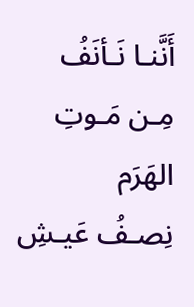أَنَّنـا نَـأنَفُ مِـن مَـوتِ الهَرَم
نِصـفُ عَيـشِ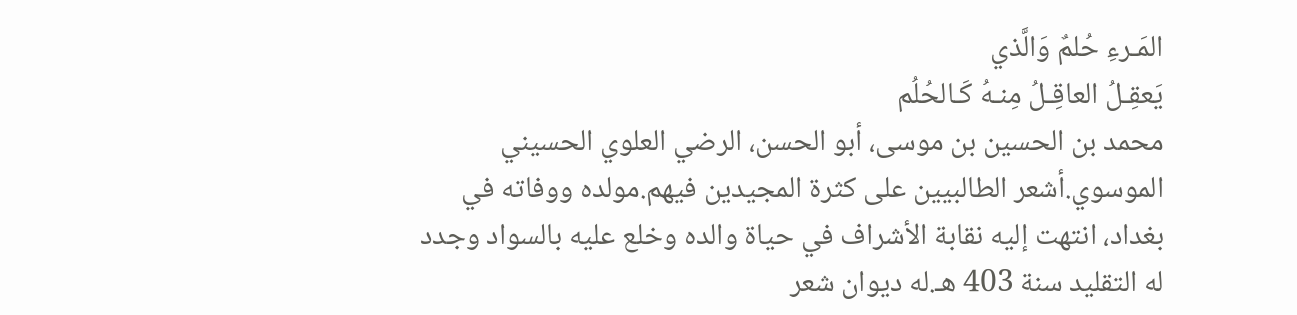المَـرءِ حُلمٌ وَالَّذي
يَعقِـلُ العاقِـلُ مِنـهُ كَـالحُلُم
محمد بن الحسين بن موسى، أبو الحسن، الرضي العلوي الحسيني الموسوي.أشعر الطالبيين على كثرة المجيدين فيهم.مولده ووفاته في بغداد، انتهت إليه نقابة الأشراف في حياة والده وخلع عليه بالسواد وجدد له التقليد سنة 403 هـ.له ديوان شعر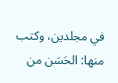في مجلدين، وكتب منها: الحَسَن من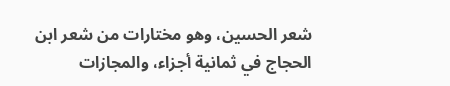شعر الحسين، وهو مختارات من شعر ابن الحجاج في ثمانية أجزاء، والمجازات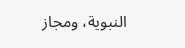النبوية، ومجاز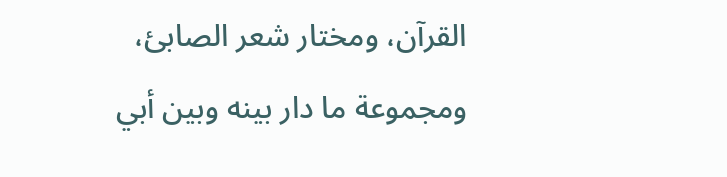القرآن، ومختار شعر الصابئ، ومجموعة ما دار بينه وبين أبي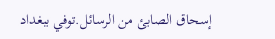إسحاق الصابئ من الرسائل.توفي ببغداد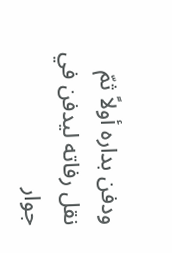ودفن بداره أولاً ثمّ نقل رفاته ليدفن في جوار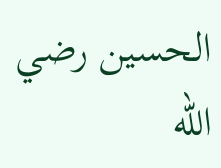الحسين رضي الله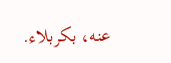عنه، بكربلاء.